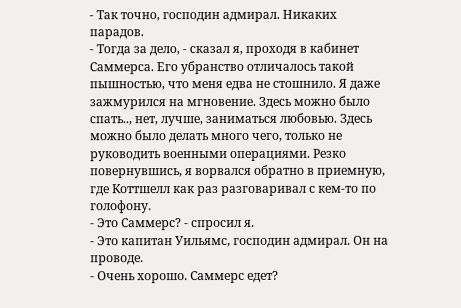- Так точно, господин адмирал. Никаких парадов.
- Тогда за дело, - сказал я, проходя в кабинет Саммерса. Его убранство отличалось такой пышностью, что меня едва не стошнило. Я даже зажмурился на мгновение. Здесь можно было спать.., нет, лучше, заниматься любовью. Здесь можно было делать много чего, только не руководить военными операциями. Резко повернувшись, я ворвался обратно в приемную, где Коттшелл как раз разговаривал с кем-то по голофону.
- Это Саммерс? - спросил я.
- Это капитан Уильямс, господин адмирал. Он на проводе.
- Очень хорошо. Саммерс едет?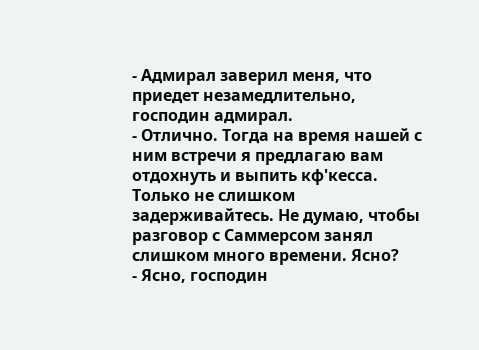- Адмирал заверил меня, что приедет незамедлительно, господин адмирал.
- Отлично. Тогда на время нашей с ним встречи я предлагаю вам отдохнуть и выпить кф'кесса. Только не слишком задерживайтесь. Не думаю, чтобы разговор с Саммерсом занял слишком много времени. Ясно?
- Ясно, господин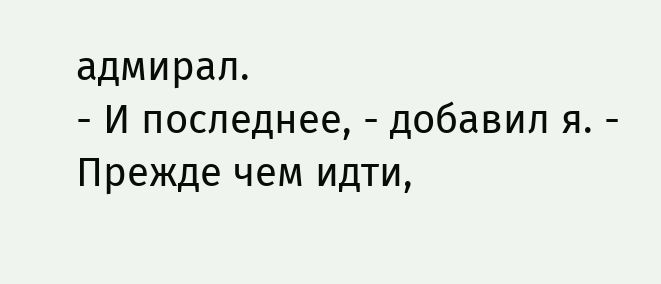адмирал.
- И последнее, - добавил я. - Прежде чем идти,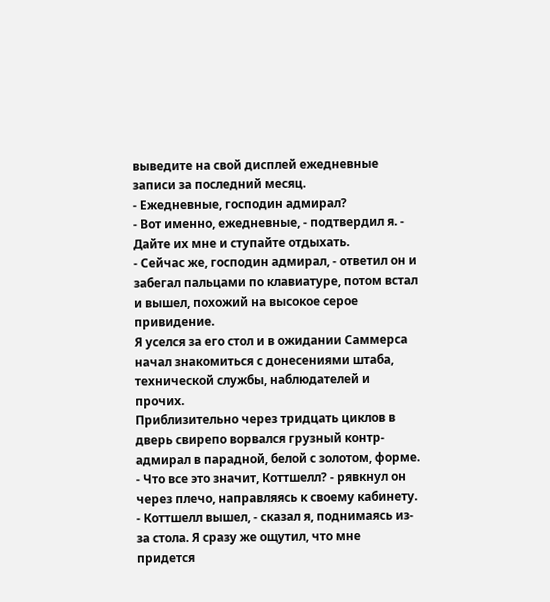выведите на свой дисплей ежедневные записи за последний месяц.
- Ежедневные, господин адмирал?
- Вот именно, ежедневные, - подтвердил я. - Дайте их мне и ступайте отдыхать.
- Сейчас же, господин адмирал, - ответил он и забегал пальцами по клавиатуре, потом встал и вышел, похожий на высокое серое привидение.
Я уселся за его стол и в ожидании Саммерса начал знакомиться с донесениями штаба, технической службы, наблюдателей и прочих.
Приблизительно через тридцать циклов в дверь свирепо ворвался грузный контр-адмирал в парадной, белой с золотом, форме.
- Что все это значит, Коттшелл? - рявкнул он через плечо, направляясь к своему кабинету.
- Коттшелл вышел, - сказал я, поднимаясь из-за стола. Я сразу же ощутил, что мне придется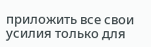приложить все свои усилия только для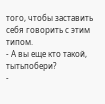того, чтобы заставить себя говорить с этим типом.
- А вы еще кто такой, тытьпобери?
-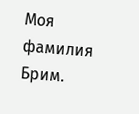Моя фамилия Брим.